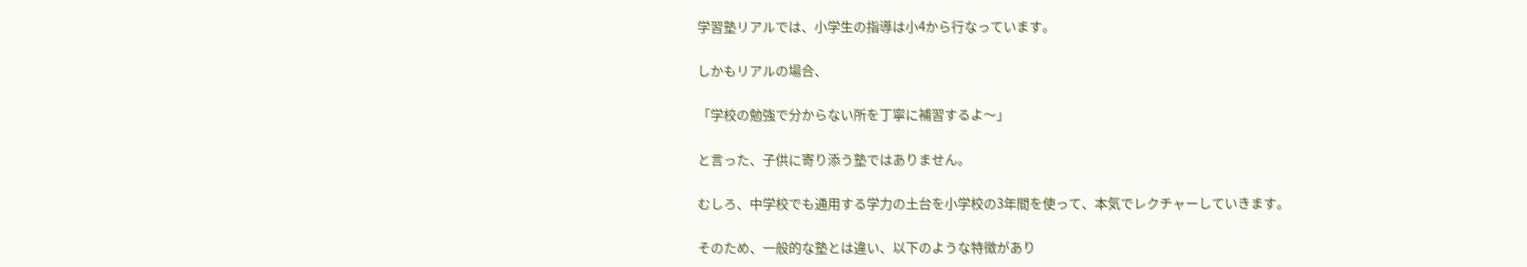学習塾リアルでは、小学生の指導は小4から行なっています。

しかもリアルの場合、

「学校の勉強で分からない所を丁寧に補習するよ〜」

と言った、子供に寄り添う塾ではありません。

むしろ、中学校でも通用する学力の土台を小学校の3年間を使って、本気でレクチャーしていきます。

そのため、一般的な塾とは違い、以下のような特徴があり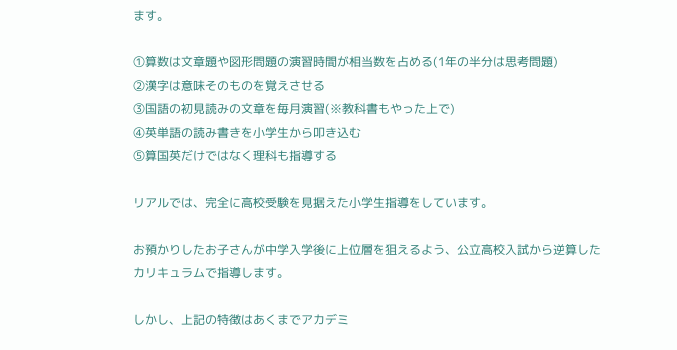ます。

①算数は文章題や図形問題の演習時間が相当数を占める(1年の半分は思考問題)
②漢字は意味そのものを覚えさせる
③国語の初見読みの文章を毎月演習(※教科書もやった上で)
④英単語の読み書きを小学生から叩き込む
⑤算国英だけではなく理科も指導する

リアルでは、完全に高校受験を見据えた小学生指導をしています。

お預かりしたお子さんが中学入学後に上位層を狙えるよう、公立高校入試から逆算したカリキュラムで指導します。

しかし、上記の特徴はあくまでアカデミ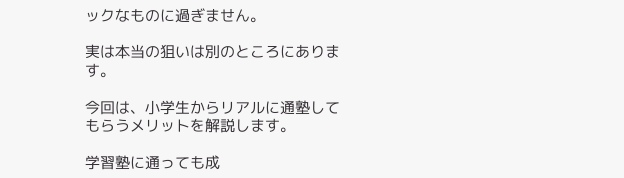ックなものに過ぎません。

実は本当の狙いは別のところにあります。

今回は、小学生からリアルに通塾してもらうメリットを解説します。

学習塾に通っても成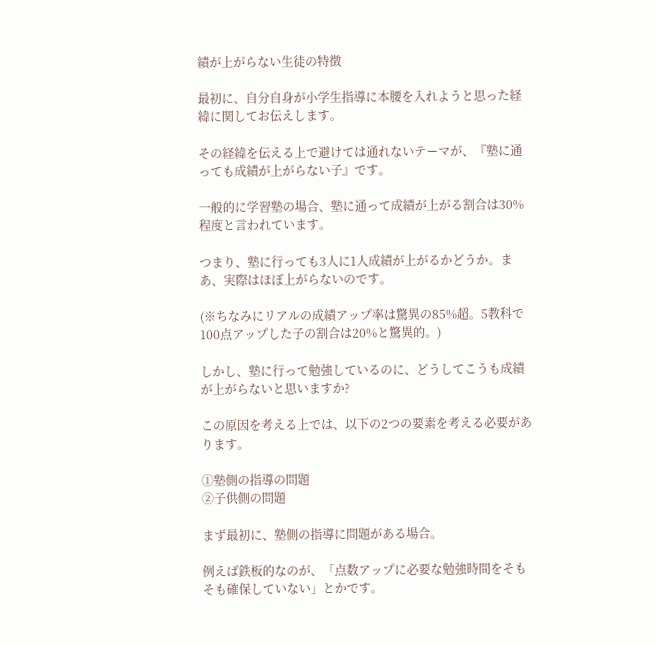績が上がらない生徒の特徴

最初に、自分自身が小学生指導に本腰を入れようと思った経緯に関してお伝えします。

その経緯を伝える上で避けては通れないテーマが、『塾に通っても成績が上がらない子』です。

一般的に学習塾の場合、塾に通って成績が上がる割合は30%程度と言われています。

つまり、塾に行っても3人に1人成績が上がるかどうか。まあ、実際はほぼ上がらないのです。

(※ちなみにリアルの成績アップ率は驚異の85%超。5教科で100点アップした子の割合は20%と驚異的。)

しかし、塾に行って勉強しているのに、どうしてこうも成績が上がらないと思いますか?

この原因を考える上では、以下の2つの要素を考える必要があります。

①塾側の指導の問題
②子供側の問題

まず最初に、塾側の指導に問題がある場合。

例えば鉄板的なのが、「点数アップに必要な勉強時間をそもそも確保していない」とかです。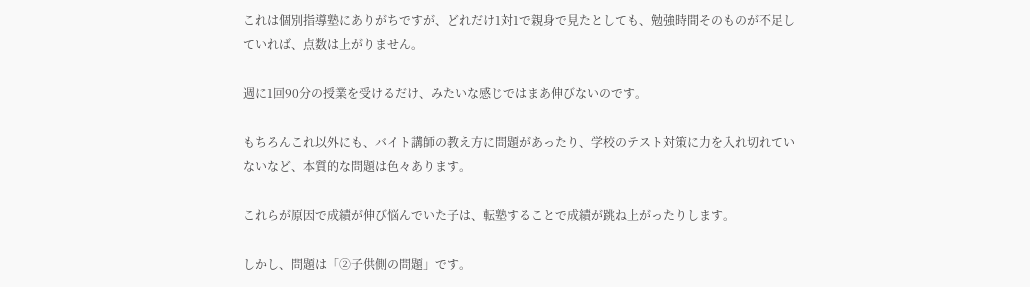これは個別指導塾にありがちですが、どれだけ1対1で親身で見たとしても、勉強時間そのものが不足していれば、点数は上がりません。

週に1回90分の授業を受けるだけ、みたいな感じではまあ伸びないのです。

もちろんこれ以外にも、バイト講師の教え方に問題があったり、学校のテスト対策に力を入れ切れていないなど、本質的な問題は色々あります。

これらが原因で成績が伸び悩んでいた子は、転塾することで成績が跳ね上がったりします。

しかし、問題は「②子供側の問題」です。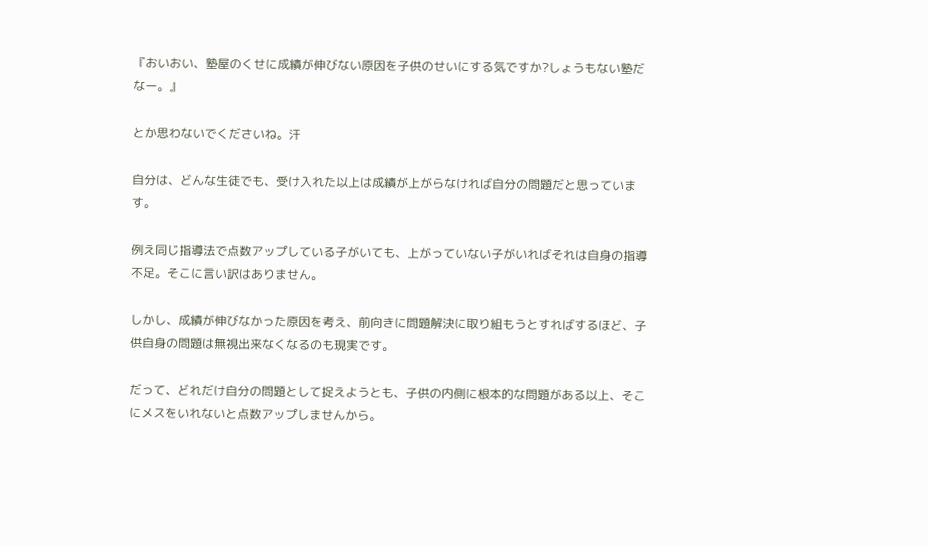『おいおい、塾屋のくせに成績が伸びない原因を子供のせいにする気ですか?しょうもない塾だなー。』

とか思わないでくださいね。汗

自分は、どんな生徒でも、受け入れた以上は成績が上がらなければ自分の問題だと思っています。

例え同じ指導法で点数アップしている子がいても、上がっていない子がいればそれは自身の指導不足。そこに言い訳はありません。

しかし、成績が伸びなかった原因を考え、前向きに問題解決に取り組もうとすればするほど、子供自身の問題は無視出来なくなるのも現実です。

だって、どれだけ自分の問題として捉えようとも、子供の内側に根本的な問題がある以上、そこにメスをいれないと点数アップしませんから。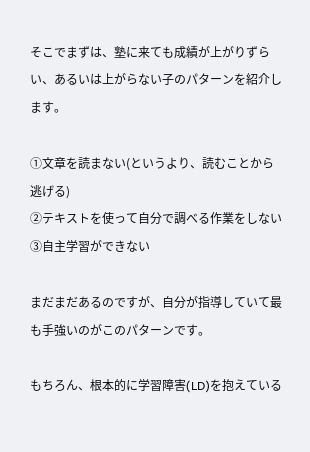そこでまずは、塾に来ても成績が上がりずらい、あるいは上がらない子のパターンを紹介します。

①文章を読まない(というより、読むことから逃げる)
②テキストを使って自分で調べる作業をしない
③自主学習ができない

まだまだあるのですが、自分が指導していて最も手強いのがこのパターンです。

もちろん、根本的に学習障害(LD)を抱えている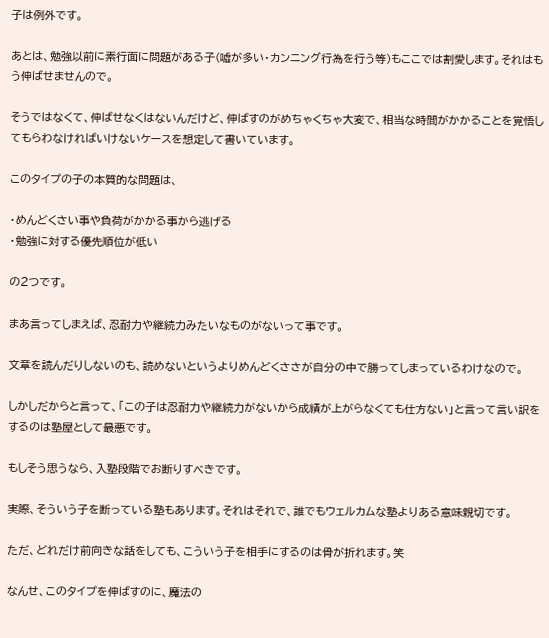子は例外です。

あとは、勉強以前に素行面に問題がある子(嘘が多い・カンニング行為を行う等)もここでは割愛します。それはもう伸ばせませんので。

そうではなくて、伸ばせなくはないんだけど、伸ばすのがめちゃくちゃ大変で、相当な時間がかかることを覚悟してもらわなければいけないケースを想定して書いています。

このタイプの子の本質的な問題は、

・めんどくさい事や負荷がかかる事から逃げる
・勉強に対する優先順位が低い

の2つです。

まあ言ってしまえば、忍耐力や継続力みたいなものがないって事です。

文章を読んだりしないのも、読めないというよりめんどくささが自分の中で勝ってしまっているわけなので。

しかしだからと言って、「この子は忍耐力や継続力がないから成績が上がらなくても仕方ない」と言って言い訳をするのは塾屋として最悪です。

もしそう思うなら、入塾段階でお断りすべきです。

実際、そういう子を断っている塾もあります。それはそれで、誰でもウェルカムな塾よりある意味親切です。

ただ、どれだけ前向きな話をしても、こういう子を相手にするのは骨が折れます。笑

なんせ、このタイプを伸ばすのに、魔法の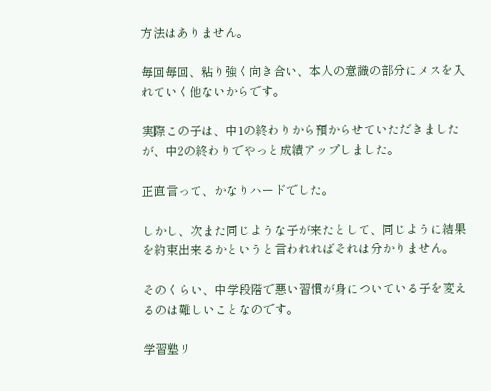方法はありません。

毎回毎回、粘り強く向き合い、本人の意識の部分にメスを入れていく他ないからです。

実際この子は、中1の終わりから預からせていただきましたが、中2の終わりでやっと成績アップしました。

正直言って、かなりハードでした。

しかし、次また同じような子が来たとして、同じように結果を約束出来るかというと言われればそれは分かりません。

そのくらい、中学段階で悪い習慣が身についている子を変えるのは難しいことなのです。

学習塾リ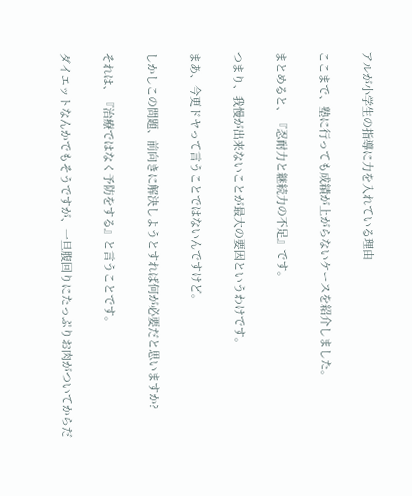アルが小学生の指導に力を入れている理由

ここまで、塾に行っても成績が上がらないケースを紹介しました。

まとめると、『忍耐力と継続力の不足』です。

つまり、我慢が出来ないことが最大の要因というわけです。

まあ、今更ドヤって言うことではないんですけど。

しかしこの問題、前向きに解決しようとすれば何が必要だと思いますか?

それは、『治療ではなく予防をする』と言うことです。

ダイエットなんかでもそうですが、一旦腹回りにたっぷりお肉がついてからだ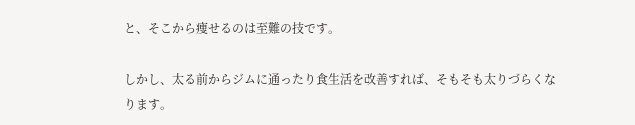と、そこから痩せるのは至難の技です。

しかし、太る前からジムに通ったり食生活を改善すれば、そもそも太りづらくなります。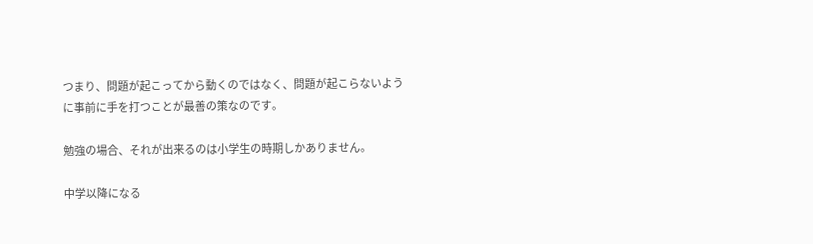つまり、問題が起こってから動くのではなく、問題が起こらないように事前に手を打つことが最善の策なのです。

勉強の場合、それが出来るのは小学生の時期しかありません。

中学以降になる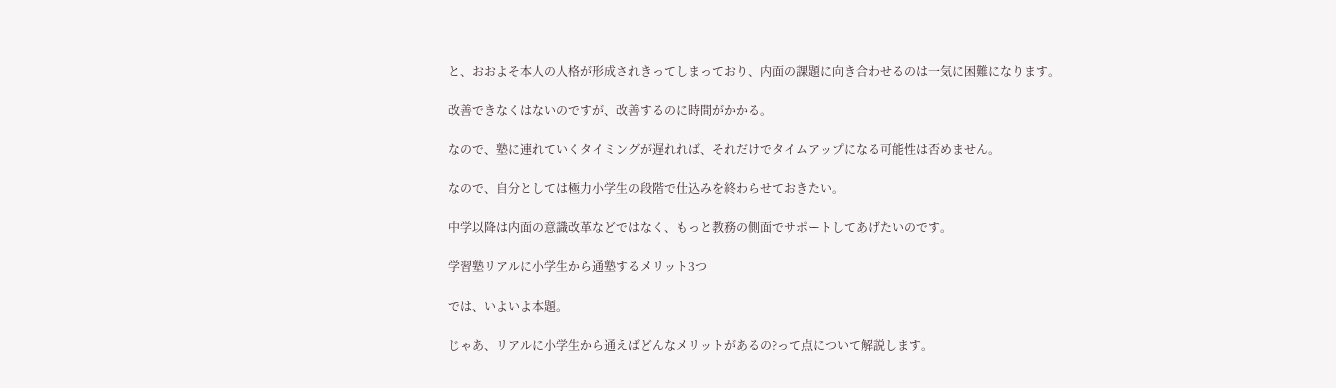と、おおよそ本人の人格が形成されきってしまっており、内面の課題に向き合わせるのは一気に困難になります。

改善できなくはないのですが、改善するのに時間がかかる。

なので、塾に連れていくタイミングが遅れれば、それだけでタイムアップになる可能性は否めません。

なので、自分としては極力小学生の段階で仕込みを終わらせておきたい。

中学以降は内面の意識改革などではなく、もっと教務の側面でサポートしてあげたいのです。

学習塾リアルに小学生から通塾するメリット3つ

では、いよいよ本題。

じゃあ、リアルに小学生から通えばどんなメリットがあるの?って点について解説します。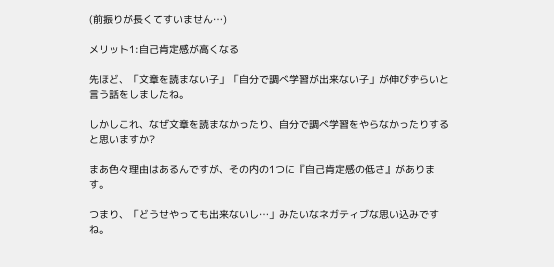(前振りが長くてすいません…)

メリット1:自己肯定感が高くなる

先ほど、「文章を読まない子」「自分で調べ学習が出来ない子」が伸びずらいと言う話をしましたね。

しかしこれ、なぜ文章を読まなかったり、自分で調べ学習をやらなかったりすると思いますか?

まあ色々理由はあるんですが、その内の1つに『自己肯定感の低さ』があります。

つまり、「どうせやっても出来ないし…」みたいなネガティブな思い込みですね。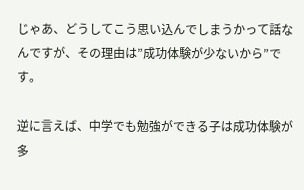じゃあ、どうしてこう思い込んでしまうかって話なんですが、その理由は”成功体験が少ないから”です。

逆に言えば、中学でも勉強ができる子は成功体験が多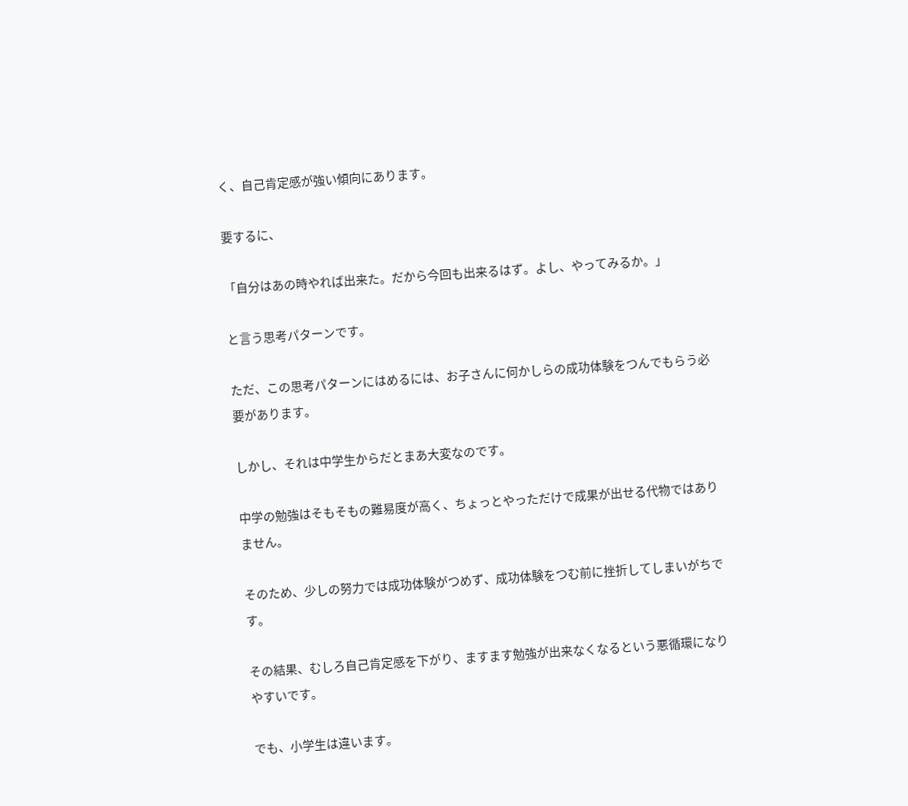く、自己肯定感が強い傾向にあります。

要するに、

「自分はあの時やれば出来た。だから今回も出来るはず。よし、やってみるか。」

と言う思考パターンです。

ただ、この思考パターンにはめるには、お子さんに何かしらの成功体験をつんでもらう必要があります。

しかし、それは中学生からだとまあ大変なのです。

中学の勉強はそもそもの難易度が高く、ちょっとやっただけで成果が出せる代物ではありません。

そのため、少しの努力では成功体験がつめず、成功体験をつむ前に挫折してしまいがちです。

その結果、むしろ自己肯定感を下がり、ますます勉強が出来なくなるという悪循環になりやすいです。

でも、小学生は違います。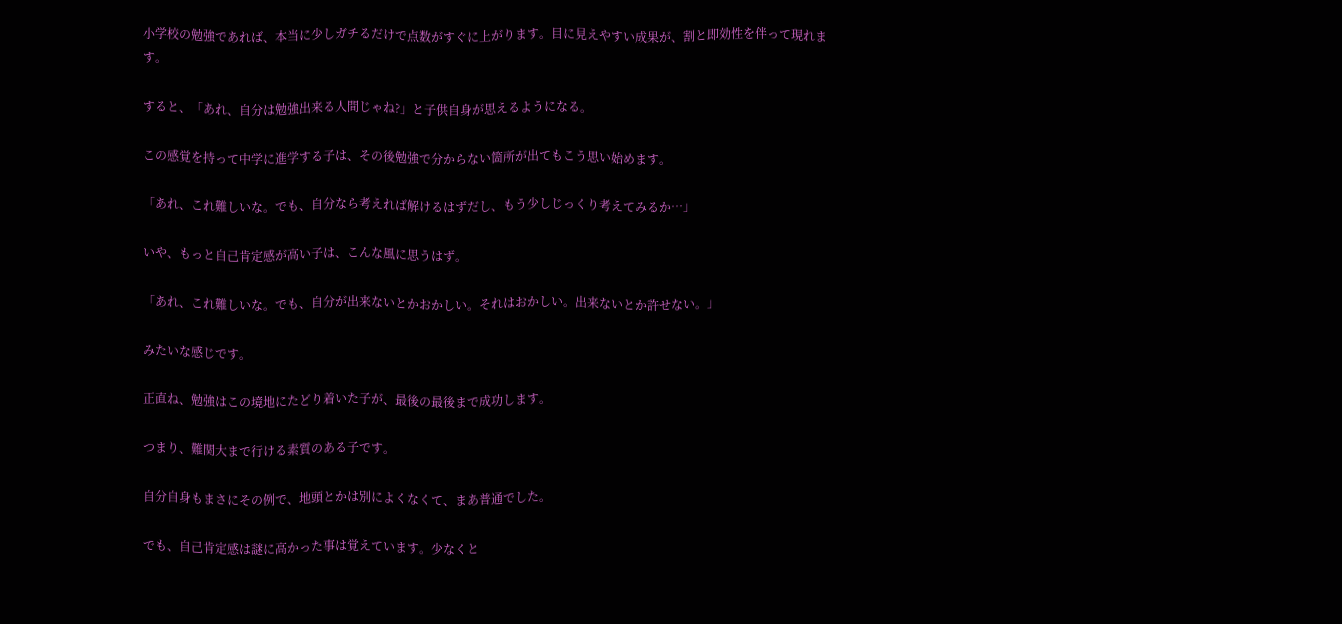小学校の勉強であれば、本当に少しガチるだけで点数がすぐに上がります。目に見えやすい成果が、割と即効性を伴って現れます。

すると、「あれ、自分は勉強出来る人間じゃね?」と子供自身が思えるようになる。

この感覚を持って中学に進学する子は、その後勉強で分からない箇所が出てもこう思い始めます。

「あれ、これ難しいな。でも、自分なら考えれば解けるはずだし、もう少しじっくり考えてみるか…」

いや、もっと自己肯定感が高い子は、こんな風に思うはず。

「あれ、これ難しいな。でも、自分が出来ないとかおかしい。それはおかしい。出来ないとか許せない。」

みたいな感じです。

正直ね、勉強はこの境地にたどり着いた子が、最後の最後まで成功します。

つまり、難関大まで行ける素質のある子です。

自分自身もまさにその例で、地頭とかは別によくなくて、まあ普通でした。

でも、自己肯定感は謎に高かった事は覚えています。少なくと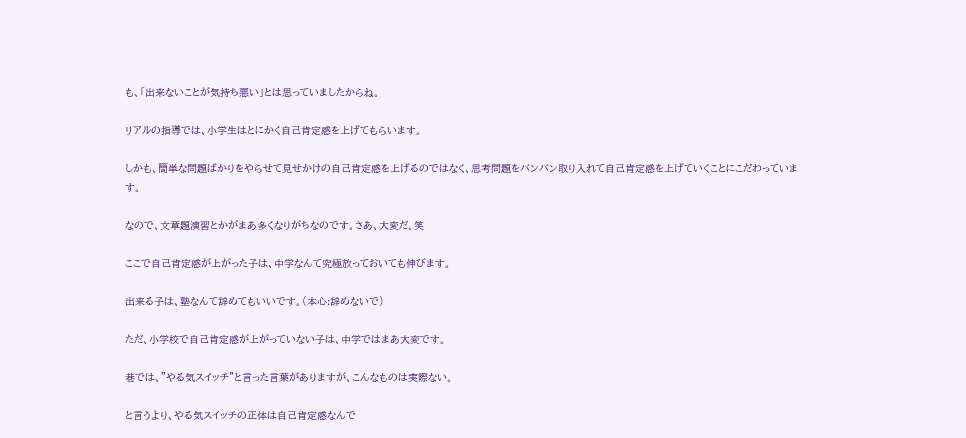も、「出来ないことが気持ち悪い」とは思っていましたからね。

リアルの指導では、小学生はとにかく自己肯定感を上げてもらいます。

しかも、簡単な問題ばかりをやらせて見せかけの自己肯定感を上げるのではなく、思考問題をバンバン取り入れて自己肯定感を上げていくことにこだわっています。

なので、文章題演習とかがまあ多くなりがちなのです。さあ、大変だ。笑

ここで自己肯定感が上がった子は、中学なんて究極放っておいても伸びます。

出来る子は、塾なんて辞めてもいいです。(本心:辞めないで)

ただ、小学校で自己肯定感が上がっていない子は、中学ではまあ大変です。

巷では、”やる気スイッチ”と言った言葉がありますが、こんなものは実際ない。

と言うより、やる気スイッチの正体は自己肯定感なんで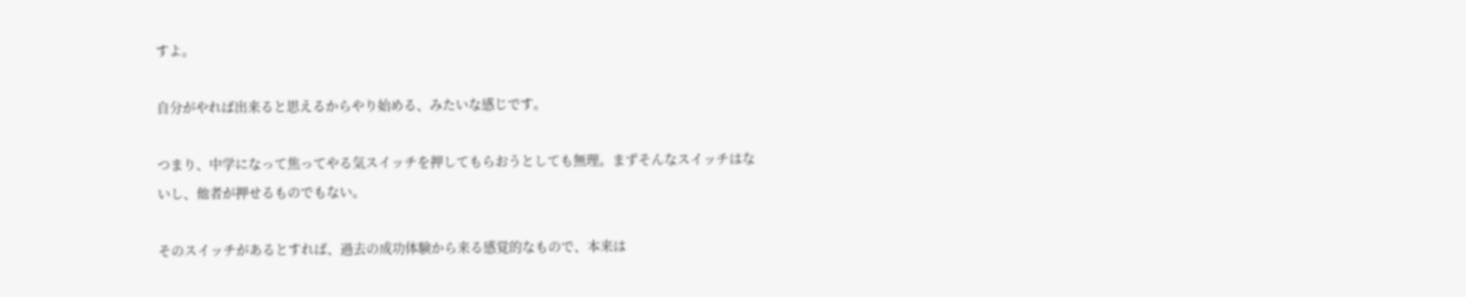すよ。

自分がやれば出来ると思えるからやり始める、みたいな感じです。

つまり、中学になって焦ってやる気スイッチを押してもらおうとしても無理。まずそんなスイッチはないし、他者が押せるものでもない。

そのスイッチがあるとすれば、過去の成功体験から来る感覚的なもので、本来は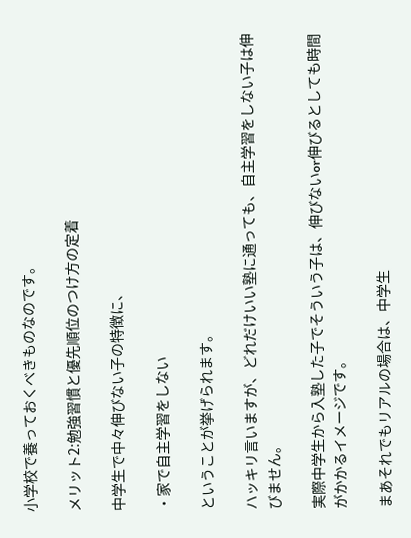小学校で養っておくべきものなのです。

メリット2:勉強習慣と優先順位のつけ方の定着

中学生で中々伸びない子の特徴に、

・家で自主学習をしない

ということが挙げられます。

ハッキリ言いますが、どれだけいい塾に通っても、自主学習をしない子は伸びません。

実際中学生から入塾した子でそういう子は、伸びないor伸びるとしても時間がかかるイメージです。

まあそれでもリアルの場合は、中学生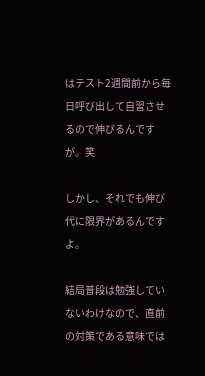はテスト2週間前から毎日呼び出して自習させるので伸びるんですが。笑

しかし、それでも伸び代に限界があるんですよ。

結局普段は勉強していないわけなので、直前の対策である意味では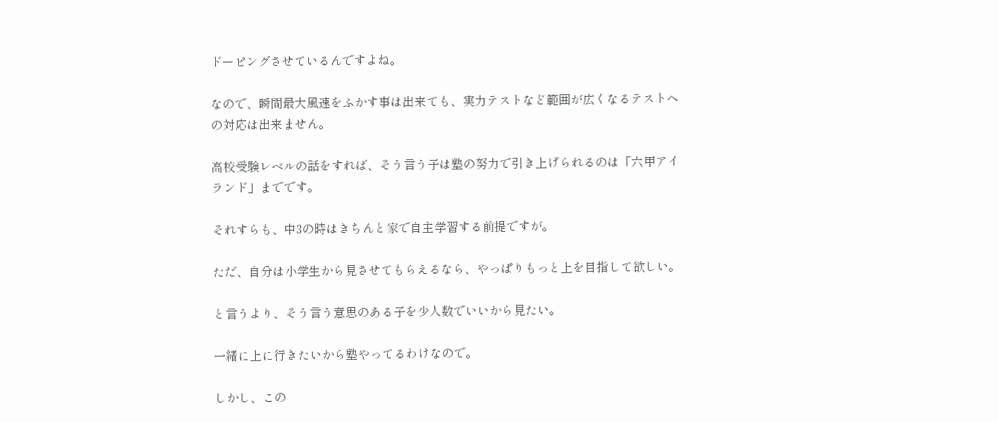ドーピングさせているんですよね。

なので、瞬間最大風速をふかす事は出来ても、実力テストなど範囲が広くなるテストへの対応は出来ません。

高校受験レベルの話をすれば、そう言う子は塾の努力で引き上げられるのは「六甲アイランド」までです。

それすらも、中3の時はきちんと家で自主学習する前提ですが。

ただ、自分は小学生から見させてもらえるなら、やっぱりもっと上を目指して欲しい。

と言うより、そう言う意思のある子を少人数でいいから見たい。

一緒に上に行きたいから塾やってるわけなので。

しかし、この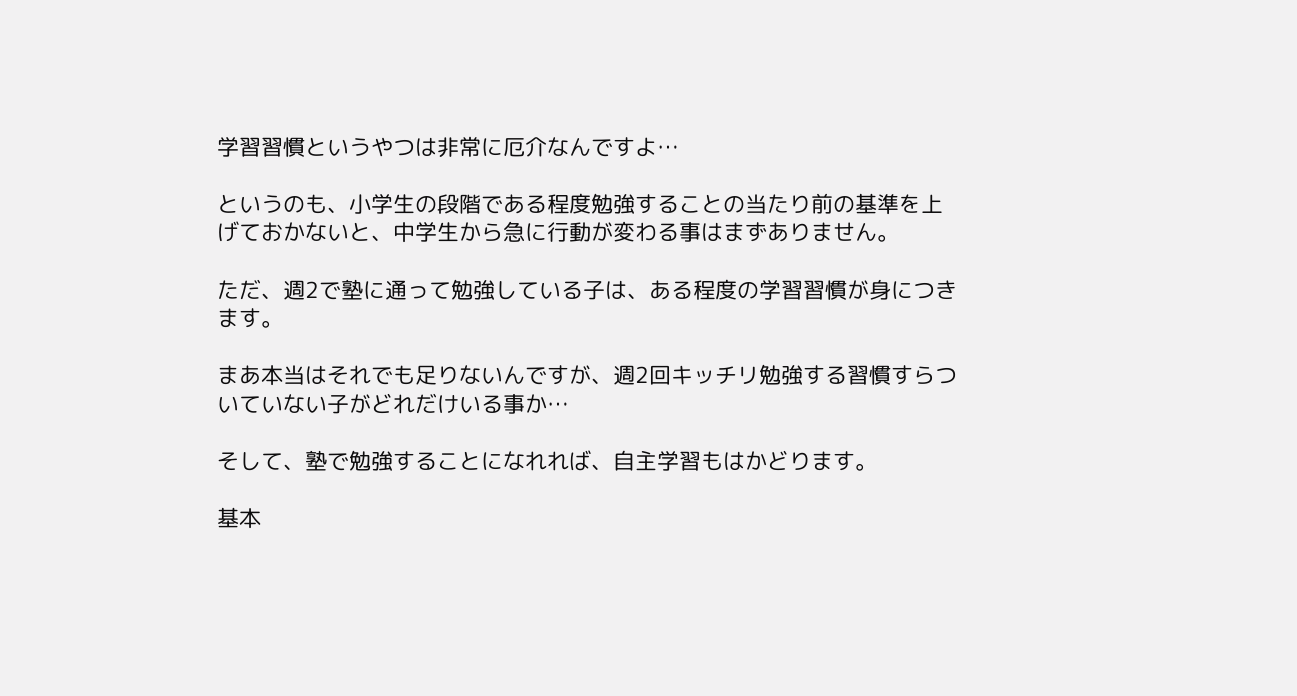学習習慣というやつは非常に厄介なんですよ…

というのも、小学生の段階である程度勉強することの当たり前の基準を上げておかないと、中学生から急に行動が変わる事はまずありません。

ただ、週2で塾に通って勉強している子は、ある程度の学習習慣が身につきます。

まあ本当はそれでも足りないんですが、週2回キッチリ勉強する習慣すらついていない子がどれだけいる事か…

そして、塾で勉強することになれれば、自主学習もはかどります。

基本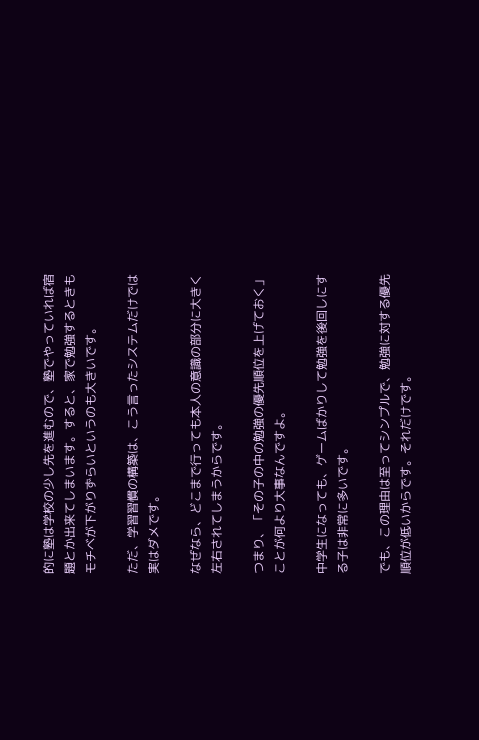的に塾は学校の少し先を進むので、塾でやっていれば宿題とか出来てしまいます。すると、家で勉強するときもモチベが下がりずらいというのも大きいです。

ただ、学習習慣の構築は、こう言ったシステムだけでは実はダメです。

なぜなら、どこまで行っても本人の意識の部分に大きく左右されてしまうからです。

つまり、「その子の中の勉強の優先順位を上げておく」ことが何より大事なんですよ。

中学生になっても、ゲームばかりして勉強を後回しにする子は非常に多いです。

でも、この理由は至ってシンプルで、勉強に対する優先順位が低いからです。それだけです。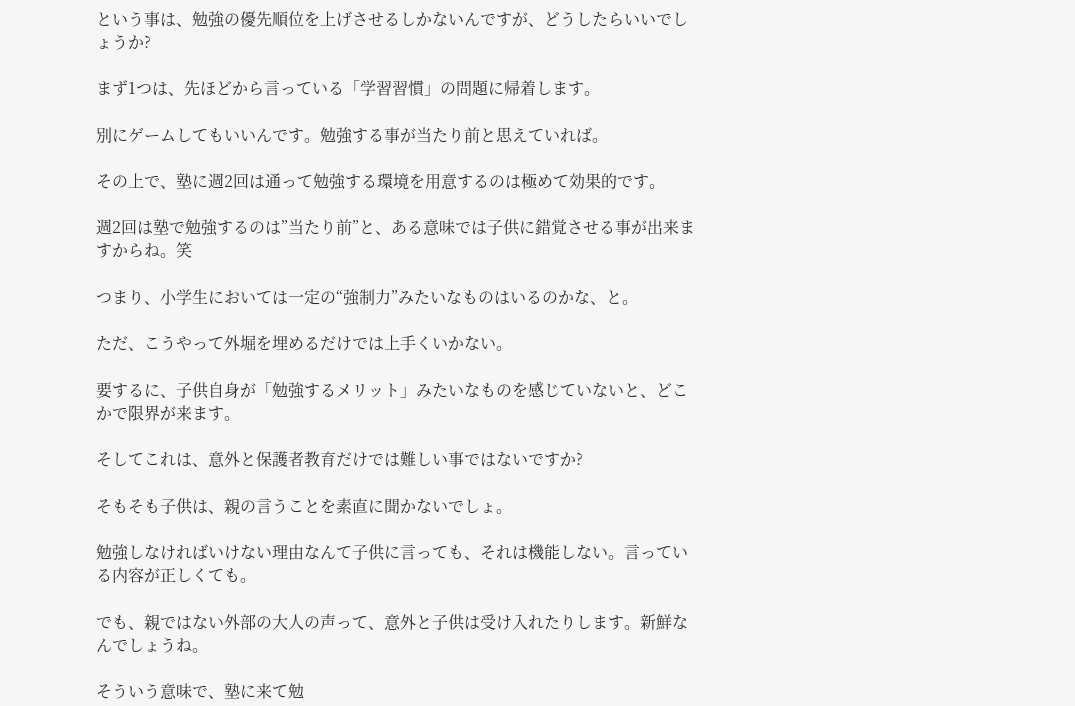という事は、勉強の優先順位を上げさせるしかないんですが、どうしたらいいでしょうか?

まず1つは、先ほどから言っている「学習習慣」の問題に帰着します。

別にゲームしてもいいんです。勉強する事が当たり前と思えていれば。

その上で、塾に週2回は通って勉強する環境を用意するのは極めて効果的です。

週2回は塾で勉強するのは”当たり前”と、ある意味では子供に錯覚させる事が出来ますからね。笑

つまり、小学生においては一定の“強制力”みたいなものはいるのかな、と。

ただ、こうやって外堀を埋めるだけでは上手くいかない。

要するに、子供自身が「勉強するメリット」みたいなものを感じていないと、どこかで限界が来ます。

そしてこれは、意外と保護者教育だけでは難しい事ではないですか?

そもそも子供は、親の言うことを素直に聞かないでしょ。

勉強しなければいけない理由なんて子供に言っても、それは機能しない。言っている内容が正しくても。

でも、親ではない外部の大人の声って、意外と子供は受け入れたりします。新鮮なんでしょうね。

そういう意味で、塾に来て勉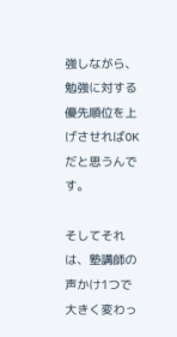強しながら、勉強に対する優先順位を上げさせればOKだと思うんです。

そしてそれは、塾講師の声かけ1つで大きく変わっ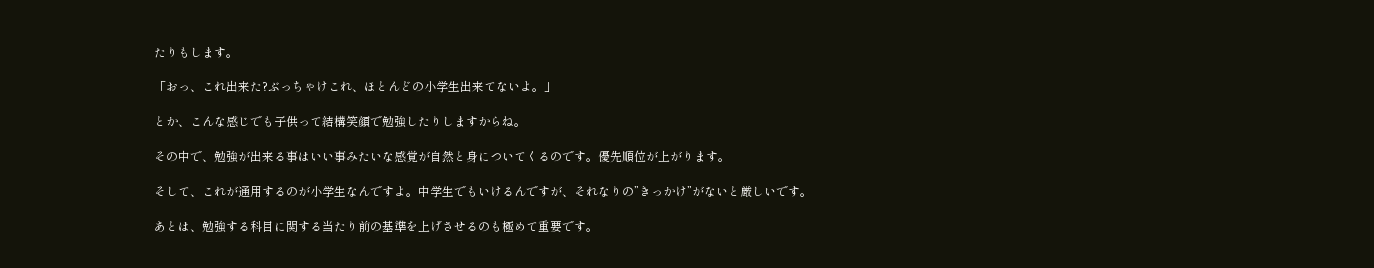たりもします。

「おっ、これ出来た?ぶっちゃけこれ、ほとんどの小学生出来てないよ。」

とか、こんな感じでも子供って結構笑顔で勉強したりしますからね。

その中で、勉強が出来る事はいい事みたいな感覚が自然と身についてくるのです。優先順位が上がります。

そして、これが通用するのが小学生なんですよ。中学生でもいけるんですが、それなりの”きっかけ”がないと厳しいです。

あとは、勉強する科目に関する当たり前の基準を上げさせるのも極めて重要です。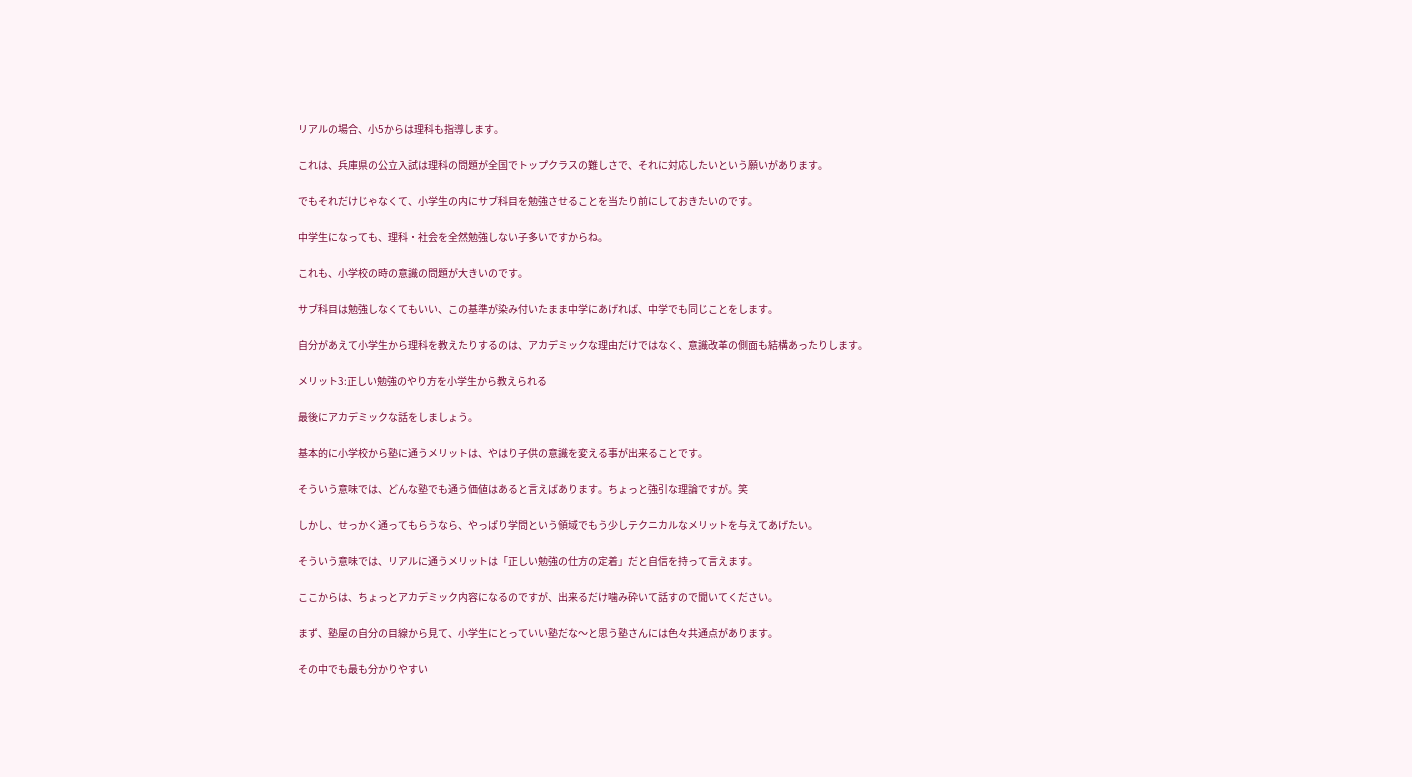リアルの場合、小5からは理科も指導します。

これは、兵庫県の公立入試は理科の問題が全国でトップクラスの難しさで、それに対応したいという願いがあります。

でもそれだけじゃなくて、小学生の内にサブ科目を勉強させることを当たり前にしておきたいのです。

中学生になっても、理科・社会を全然勉強しない子多いですからね。

これも、小学校の時の意識の問題が大きいのです。

サブ科目は勉強しなくてもいい、この基準が染み付いたまま中学にあげれば、中学でも同じことをします。

自分があえて小学生から理科を教えたりするのは、アカデミックな理由だけではなく、意識改革の側面も結構あったりします。

メリット3:正しい勉強のやり方を小学生から教えられる

最後にアカデミックな話をしましょう。

基本的に小学校から塾に通うメリットは、やはり子供の意識を変える事が出来ることです。

そういう意味では、どんな塾でも通う価値はあると言えばあります。ちょっと強引な理論ですが。笑

しかし、せっかく通ってもらうなら、やっぱり学問という領域でもう少しテクニカルなメリットを与えてあげたい。

そういう意味では、リアルに通うメリットは「正しい勉強の仕方の定着」だと自信を持って言えます。

ここからは、ちょっとアカデミック内容になるのですが、出来るだけ噛み砕いて話すので聞いてください。

まず、塾屋の自分の目線から見て、小学生にとっていい塾だな〜と思う塾さんには色々共通点があります。

その中でも最も分かりやすい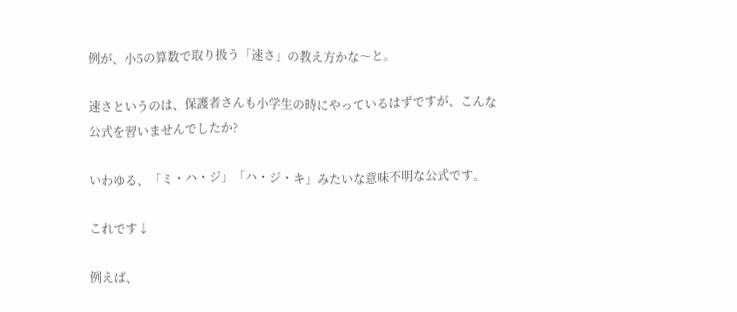例が、小5の算数で取り扱う「速さ」の教え方かな〜と。

速さというのは、保護者さんも小学生の時にやっているはずですが、こんな公式を習いませんでしたか?

いわゆる、「ミ・ハ・ジ」「ハ・ジ・キ」みたいな意味不明な公式です。

これです↓

例えば、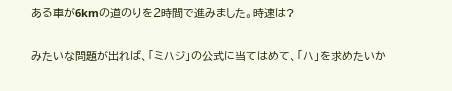ある車が6kmの道のりを2時間で進みました。時速は?

みたいな問題が出れば、「ミハジ」の公式に当てはめて、「ハ」を求めたいか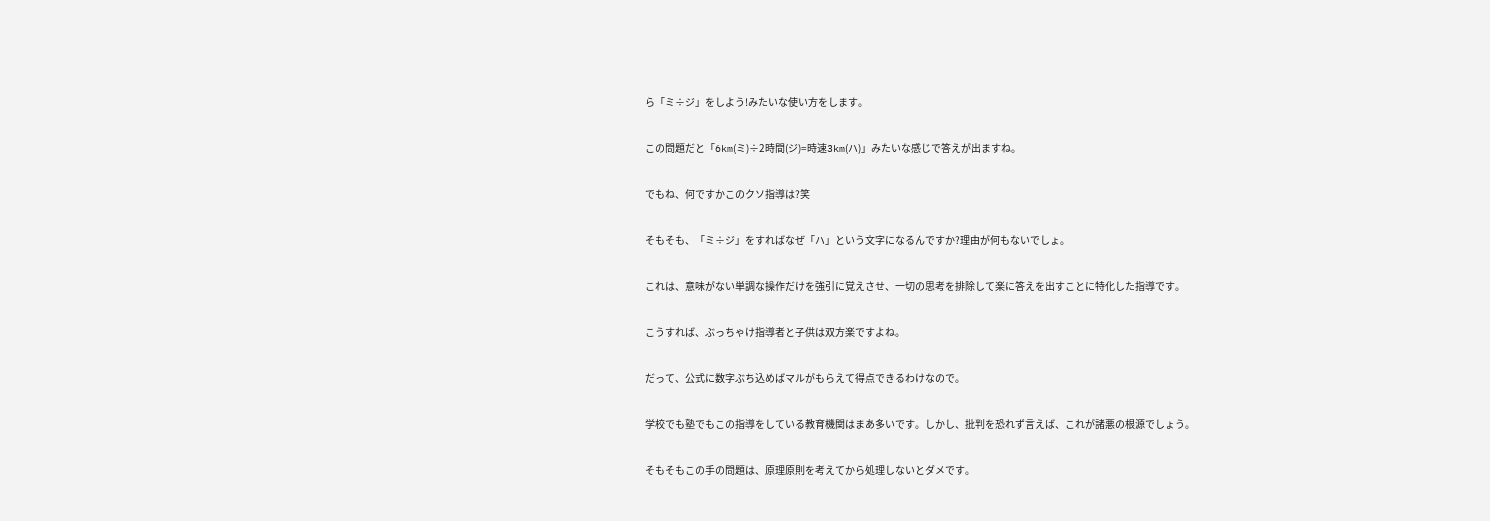ら「ミ÷ジ」をしよう!みたいな使い方をします。

この問題だと「6km(ミ)÷2時間(ジ)=時速3km(ハ)」みたいな感じで答えが出ますね。

でもね、何ですかこのクソ指導は?笑

そもそも、「ミ÷ジ」をすればなぜ「ハ」という文字になるんですか?理由が何もないでしょ。

これは、意味がない単調な操作だけを強引に覚えさせ、一切の思考を排除して楽に答えを出すことに特化した指導です。

こうすれば、ぶっちゃけ指導者と子供は双方楽ですよね。

だって、公式に数字ぶち込めばマルがもらえて得点できるわけなので。

学校でも塾でもこの指導をしている教育機関はまあ多いです。しかし、批判を恐れず言えば、これが諸悪の根源でしょう。

そもそもこの手の問題は、原理原則を考えてから処理しないとダメです。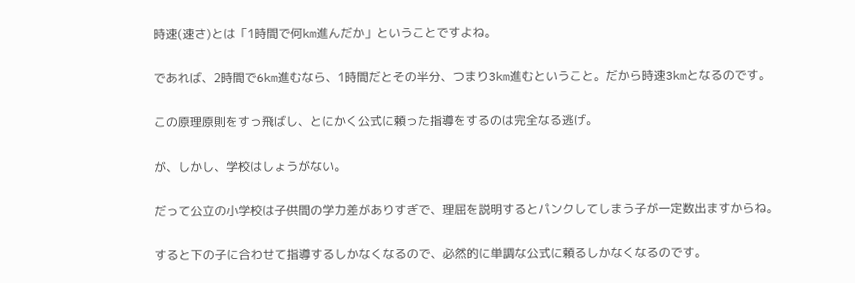時速(速さ)とは「1時間で何km進んだか」ということですよね。

であれば、2時間で6km進むなら、1時間だとその半分、つまり3km進むということ。だから時速3kmとなるのです。

この原理原則をすっ飛ばし、とにかく公式に頼った指導をするのは完全なる逃げ。

が、しかし、学校はしょうがない。

だって公立の小学校は子供間の学力差がありすぎで、理屈を説明するとパンクしてしまう子が一定数出ますからね。

すると下の子に合わせて指導するしかなくなるので、必然的に単調な公式に頼るしかなくなるのです。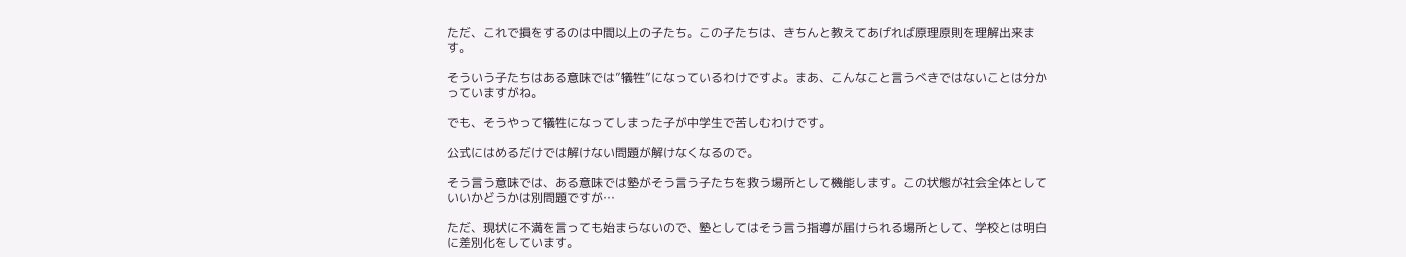ただ、これで損をするのは中間以上の子たち。この子たちは、きちんと教えてあげれば原理原則を理解出来ます。

そういう子たちはある意味では”犠牲”になっているわけですよ。まあ、こんなこと言うべきではないことは分かっていますがね。

でも、そうやって犠牲になってしまった子が中学生で苦しむわけです。

公式にはめるだけでは解けない問題が解けなくなるので。

そう言う意味では、ある意味では塾がそう言う子たちを救う場所として機能します。この状態が社会全体としていいかどうかは別問題ですが…

ただ、現状に不満を言っても始まらないので、塾としてはそう言う指導が届けられる場所として、学校とは明白に差別化をしています。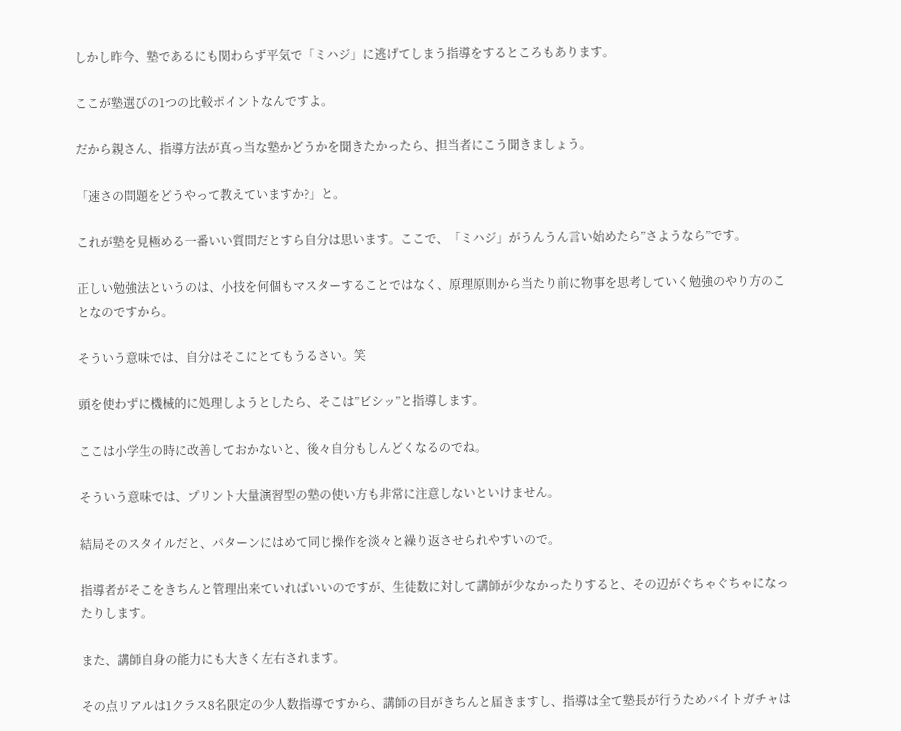しかし昨今、塾であるにも関わらず平気で「ミハジ」に逃げてしまう指導をするところもあります。

ここが塾選びの1つの比較ポイントなんですよ。

だから親さん、指導方法が真っ当な塾かどうかを聞きたかったら、担当者にこう聞きましょう。

「速さの問題をどうやって教えていますか?」と。

これが塾を見極める一番いい質問だとすら自分は思います。ここで、「ミハジ」がうんうん言い始めたら”さようなら”です。

正しい勉強法というのは、小技を何個もマスターすることではなく、原理原則から当たり前に物事を思考していく勉強のやり方のことなのですから。

そういう意味では、自分はそこにとてもうるさい。笑

頭を使わずに機械的に処理しようとしたら、そこは”ビシッ”と指導します。

ここは小学生の時に改善しておかないと、後々自分もしんどくなるのでね。

そういう意味では、プリント大量演習型の塾の使い方も非常に注意しないといけません。

結局そのスタイルだと、パターンにはめて同じ操作を淡々と繰り返させられやすいので。

指導者がそこをきちんと管理出来ていればいいのですが、生徒数に対して講師が少なかったりすると、その辺がぐちゃぐちゃになったりします。

また、講師自身の能力にも大きく左右されます。

その点リアルは1クラス8名限定の少人数指導ですから、講師の目がきちんと届きますし、指導は全て塾長が行うためバイトガチャは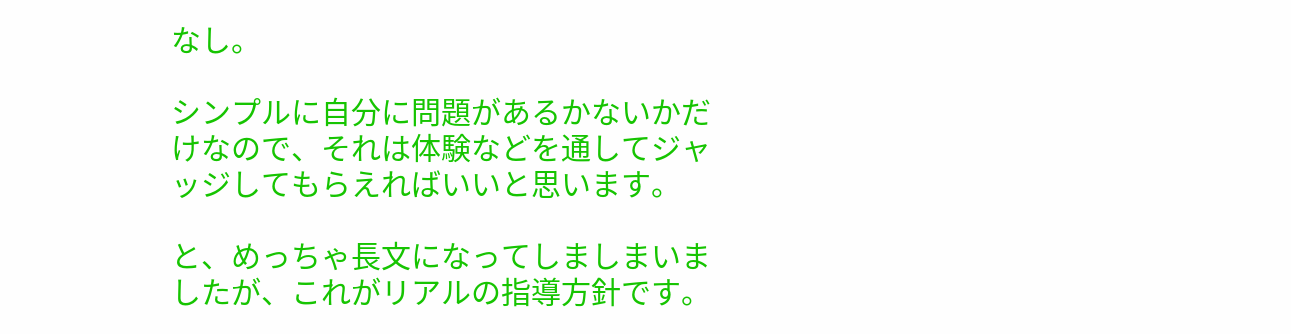なし。

シンプルに自分に問題があるかないかだけなので、それは体験などを通してジャッジしてもらえればいいと思います。

と、めっちゃ長文になってしましまいましたが、これがリアルの指導方針です。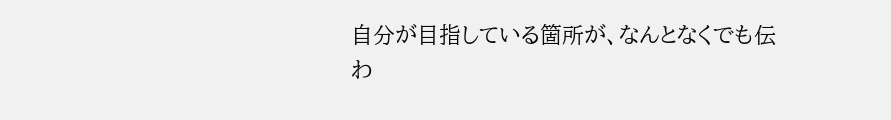自分が目指している箇所が、なんとなくでも伝わ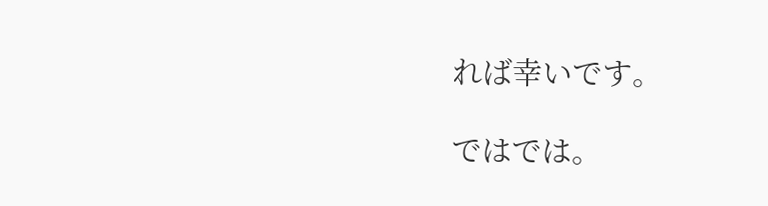れば幸いです。

ではでは。